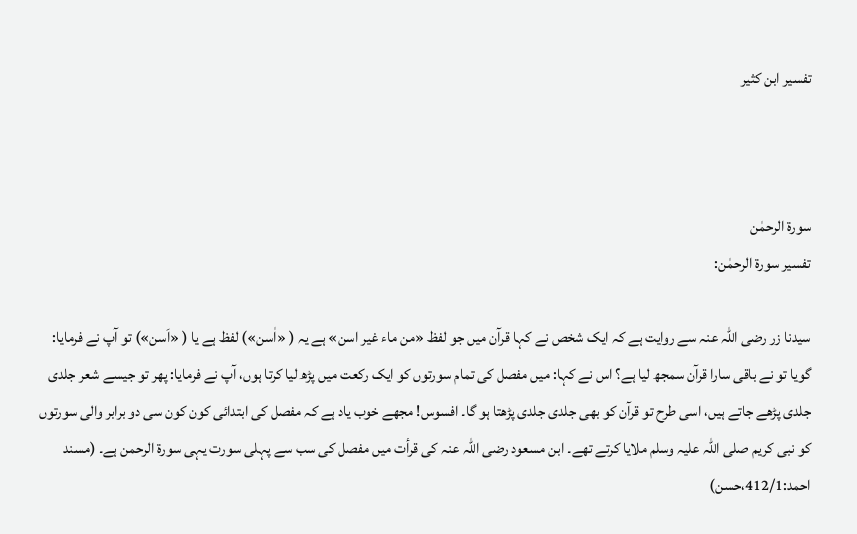تفسير ابن كثير



سورۃ الرحمٰن
تفسیر سورۃ الرحمٰن:

سیدنا زر رضی اللہ عنہ سے روایت ہے کہ ایک شخص نے کہا قرآن میں جو لفظ «من ماء غیر اسن» ہے یہ ( «اٰسن») لفظ ہے یا ( «اَسن») تو آپ نے فرمایا: گویا تو نے باقی سارا قرآن سمجھ لیا ہے؟ اس نے کہا: میں مفصل کی تمام سورتوں کو ایک رکعت میں پڑھ لیا کرتا ہوں، آپ نے فرمایا: پھر تو جیسے شعر جلدی جلدی پڑھے جاتے ہیں، اسی طرح تو قرآن کو بھی جلدی جلدی پڑھتا ہو گا۔ افسوس! مجھے خوب یاد ہے کہ مفصل کی ابتدائى كون كون سى دو برابر والى سورتوں کو نبی کریم صلی اللہ علیہ وسلم ملایا کرتے تھے۔ ابن مسعود رضی اللہ عنہ کی قرأت میں مفصل کی سب سے پہلی سورت یہی سورۃ الرحمن ہے۔ (مسند احمد:412/1،حسن)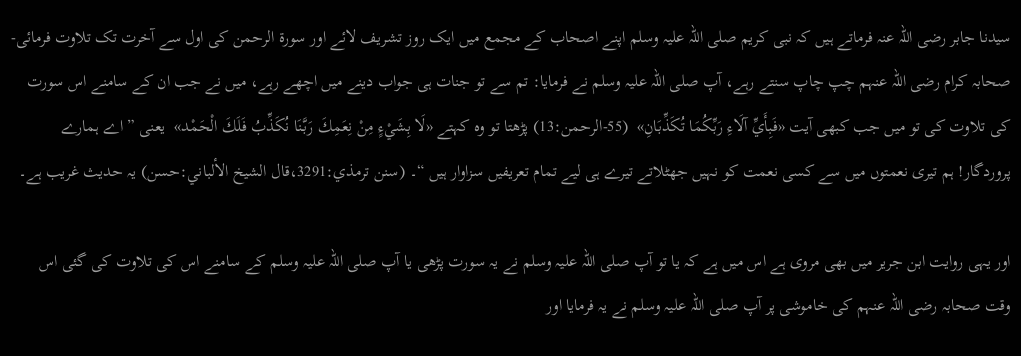سیدنا جابر رضی اللہ عنہ فرماتے ہیں کہ نبی کریم صلی اللہ علیہ وسلم اپنے اصحاب کے مجمع میں ایک روز تشریف لائے اور سورۃ الرحمن کی اول سے آخرت تک تلاوت فرمائی- صحابہ کرام رضی اللہ عنہم چپ چاپ سنتے رہے، آپ صلی اللہ علیہ وسلم نے فرمایا: تم سے تو جنات ہی جواب دینے میں اچھے رہے، میں نے جب ان کے سامنے اس سورت کی تلاوت کی تو میں جب کبھی آیت «فَبِأَيِّ آلَاءِ رَبِّكُمَا تُكَذِّبَانِ»  (55-الرحمن:13) پڑھتا تو وہ کہتے «لَا بِشَيْءٍ مِنْ نِعَمِكَ رَبَّنَا نُكَذِّبُ فَلَكَ الْحَمْد»  یعنی ” اے ہمارے پروردگار! ہم تیری نعمتوں میں سے کسی نعمت کو نہیں جھٹلاتے تیرے ہی لیے تمام تعریفیں سزاوار ہیں “۔ (سنن ترمذي:3291،قال الشيخ الألباني:حسن) یہ حدیث غریب ہے۔

اور یہی روایت ابن جریر میں بھی مروی ہے اس میں ہے کہ یا تو آپ صلی اللہ علیہ وسلم نے یہ سورت پڑھی یا آپ صلی اللہ علیہ وسلم کے سامنے اس کی تلاوت کی گئی اس وقت صحابہ رضی اللہ عنہم کی خاموشی پر آپ صلی اللہ علیہ وسلم نے یہ فرمایا اور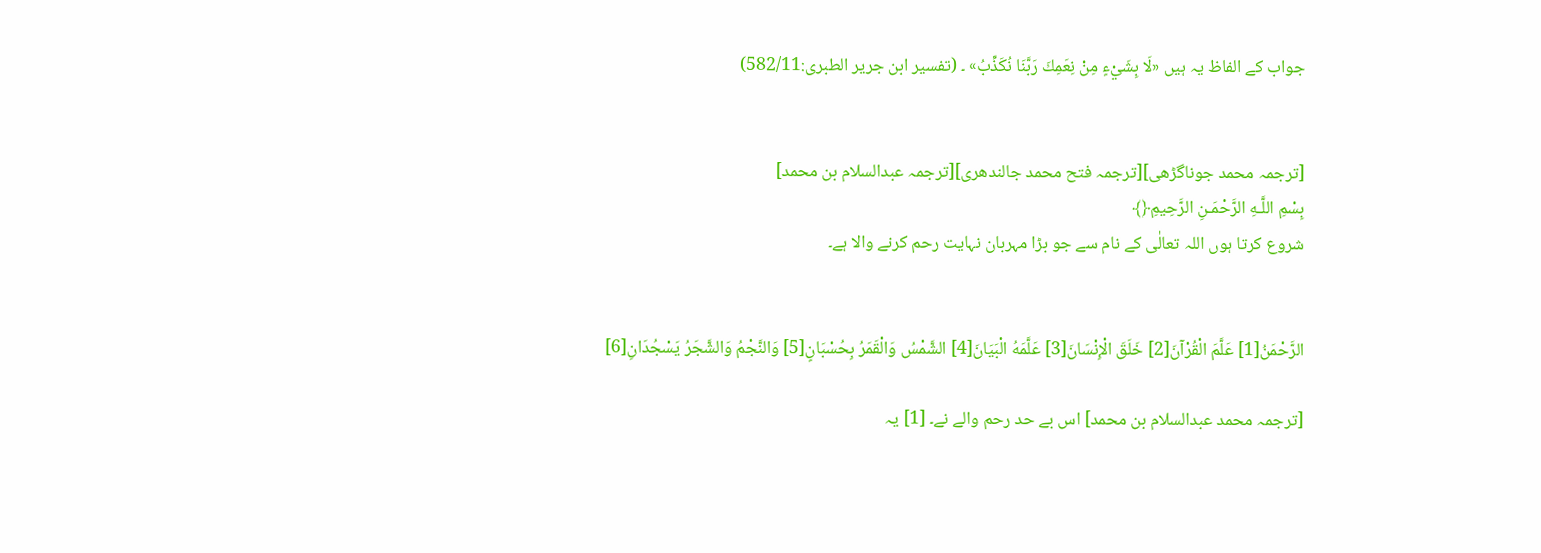جواب کے الفاظ یہ ہیں «لَا بِشَيْءٍ مِنْ نِعَمِكَ رَبَّنَا نُكَذِّبُ» ۔ (تفسیر ابن جریر الطبری:582/11)


[ترجمہ محمد جوناگڑھی][ترجمہ فتح محمد جالندھری][ترجمہ عبدالسلام بن محمد]
بِسْمِ اللَّـهِ الرَّحْمَـنِ الرَّحِيمِ﴿﴾
شروع کرتا ہوں اللہ تعالٰی کے نام سے جو بڑا مہربان نہایت رحم کرنے والا ہے۔


الرَّحْمَنُ[1] عَلَّمَ الْقُرْآنَ[2] خَلَقَ الْإِنْسَانَ[3] عَلَّمَهُ الْبَيَانَ[4] الشَّمْسُ وَالْقَمَرُ بِحُسْبَانٍ[5] وَالنَّجْمُ وَالشَّجَرُ يَسْجُدَانِ[6]

[ترجمہ محمد عبدالسلام بن محمد] اس بے حد رحم والے نے۔ [1] یہ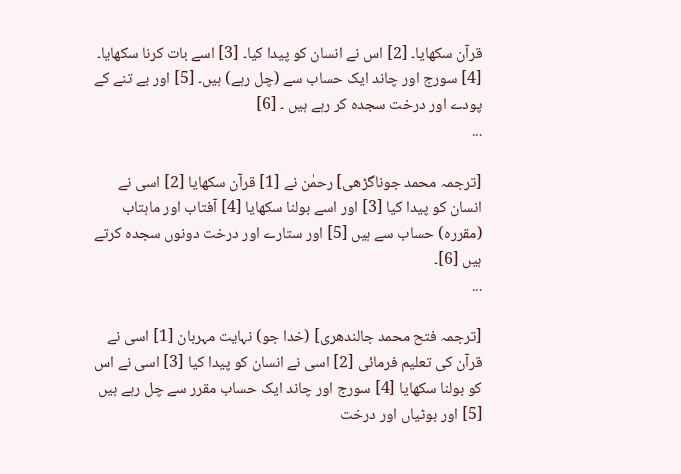قرآن سکھایا۔ [2] اس نے انسان کو پیدا کیا۔ [3] اسے بات کرنا سکھایا۔ [4] سورج اور چاند ایک حساب سے (چل رہے) ہیں۔ [5] اور بے تنے کے پودے اور درخت سجدہ کر رہے ہیں ۔ [6]
...

[ترجمہ محمد جوناگڑھی] رحمٰن نے [1] قرآن سکھایا [2] اسی نے انسان کو پیدا کیا [3] اور اسے بولنا سکھایا [4] آفتاب اور ماہتاب (مقرره) حساب سے ہیں [5] اور ستارے اور درخت دونوں سجده کرتے ہیں [6]۔
...

[ترجمہ فتح محمد جالندھری] (خدا جو) نہایت مہربان [1] اسی نے قرآن کی تعلیم فرمائی [2] اسی نے انسان کو پیدا کیا [3] اسی نے اس کو بولنا سکھایا [4] سورج اور چاند ایک حساب مقرر سے چل رہے ہیں [5] اور بوٹیاں اور درخت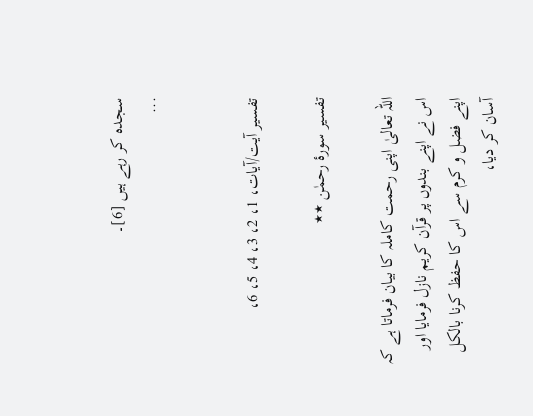سجدہ کر رہے ہیں [6]۔
...


تفسیر آیت/آیات، 1، 2، 3، 4، 5، 6،

تفسیر سورۂ رحمٰن ٭٭

اللہ تعالیٰ اپنی رحمت کاملہ کا بیان فرماتا ہے کہ اس نے اپنے بندوں پر قرآن کریم نازل فرمایا اور اپنے فضل و کرم سے اس کا حفظ کرنا بالکل آسان کر دیا،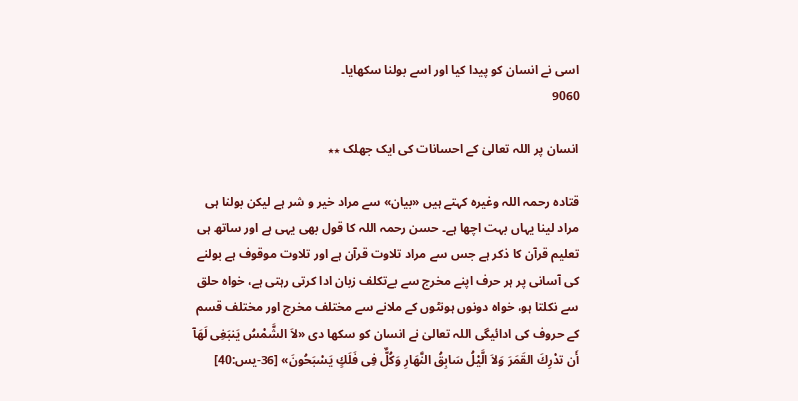اسی نے انسان کو پیدا کیا اور اسے بولنا سکھایا۔
9060

انسان پر اللہ تعالیٰ کے احسانات کی ایک جھلک ٭٭

قتادہ رحمہ اللہ وغیرہ کہتے ہیں «بیان» سے مراد خیر و شر ہے لیکن بولنا ہی مراد لینا یہاں بہت اچھا ہے۔ حسن رحمہ اللہ کا قول بھی یہی ہے اور ساتھ ہی تعلیم قرآن کا ذکر ہے جس سے مراد تلاوت قرآن ہے اور تلاوت موقوف ہے بولنے کی آسانی پر ہر حرف اپنے مخرج سے بےتکلف زبان ادا کرتی رہتی ہے، خواہ حلق سے نکلتا ہو، خواہ دونوں ہونٹوں کے ملانے سے مختلف مخرج اور مختلف قسم کے حروف کی ادائیگی اللہ تعالیٰ نے انسان کو سکھا دی «لاَ الشَّمْسُ يَنبَغِى لَهَآ أَن تدْرِكَ القَمَرَ وَلاَ الَّيْلُ سَابِقُ النَّهَارِ وَكُلٌّ فِى فَلَكٍ يَسْبَحُونَ» [36-یس:40]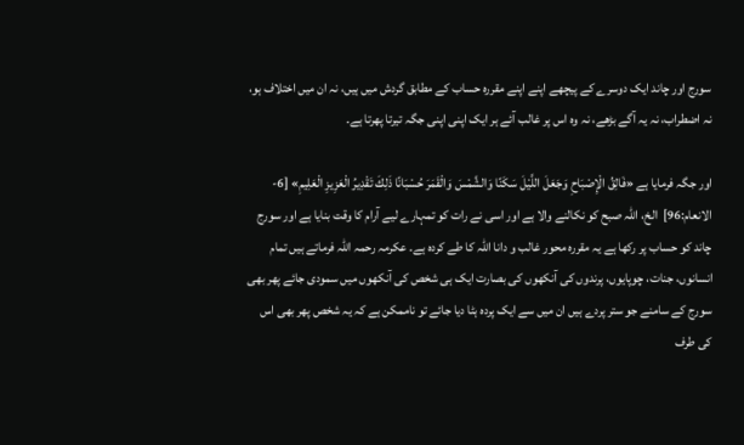سورج اور چاند ایک دوسرے کے پیچھے اپنے اپنے مقررہ حساب کے مطابق گردش میں ہیں، نہ ان میں اختلاف ہو، نہ اضطراب، نہ یہ آگے بڑھے، نہ وہ اس پر غالب آئے ہر ایک اپنی اپنی جگہ تیرتا پھرتا ہے۔

اور جگہ فرمایا ہے «فَالِقُ الْإِصْبَاحِ وَجَعَلَ اللَّيْلَ سَكَنًا وَالشَّمْسَ وَالْقَمَرَ حُسْبَانًا ذَلِكَ تَقْدِيرُ الْعَزِيزِ الْعَلِيمِ» [6-الانعام:96]  الخ، اللہ صبح کو نکالنے والا ہے اور اسی نے رات کو تمہارے لیے آرام کا وقت بنایا ہے اور سورج چاند کو حساب پر رکھا ہے یہ مقررہ محور غالب و دانا اللہ کا طے کردہ ہے۔ عکرمہ رحمہ اللہ فرماتے ہیں تمام انسانوں، جنات، چوپایوں، پرندوں کی آنکھوں کی بصارت ایک ہی شخص کی آنکھوں میں سمودی جائے پھر بھی سورج کے سامنے جو ستر پردے ہیں ان میں سے ایک پردہ ہٹا دیا جائے تو ناممکن ہے کہ یہ شخص پھر بھی اس کی طرف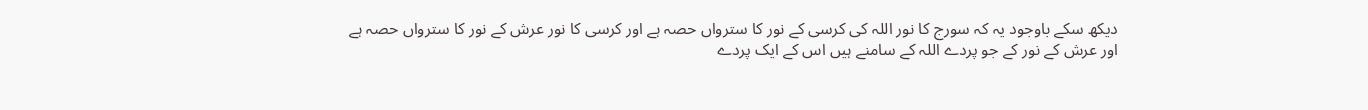دیکھ سکے باوجود یہ کہ سورج کا نور اللہ کی کرسی کے نور کا سترواں حصہ ہے اور کرسی کا نور عرش کے نور کا سترواں حصہ ہے اور عرش کے نور کے جو پردے اللہ کے سامنے ہیں اس کے ایک پردے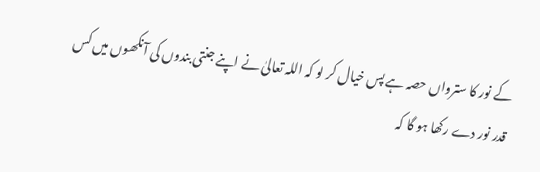کے نور کا سترواں حصہ ہے پس خیال کر لو کہ اللہ تعالیٰ نے اپنے جنتی بندوں کی آنکھوں میں کس قدر نور دے رکھا ہو گا کہ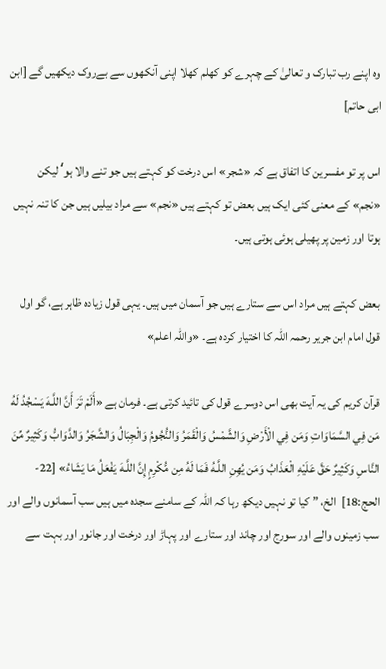وہ اپنے رب تبارک و تعالیٰ کے چہرے کو کھلم کھلا اپنی آنکھوں سے بےروک دیکھیں گے [ابن ابی حاتم]

اس پر تو مفسرین کا اتفاق ہے کہ «شجر» اس درخت کو کہتے ہیں جو تنے والا ہوʻ لیکن «نجم» کے معنی کئی ایک ہیں بعض تو کہتے ہیں «نجم» سے مراد بیلیں ہیں جن کا تنہ نہیں ہوتا اور زمین پر پھیلی ہوئی ہوتی ہیں۔

بعض کہتے ہیں مراد اس سے ستارے ہیں جو آسمان میں ہیں۔ یہی قول زیادہ ظاہر ہے، گو اول قول امام ابن جریر رحمہ اللہ کا اختیار کردہ ہے۔ «واللہ اعلم»

قرآن کریم کی یہ آیت بھی اس دوسرے قول کی تائید کرتی ہے۔ فرمان ہے «أَلَمْ تَرَ أَنَّ اللَّـهَ يَسْجُدُ لَهُ مَن فِي السَّمَاوَاتِ وَمَن فِي الْأَرْضِ وَالشَّمْسُ وَالْقَمَرُ وَالنُّجُومُ وَالْجِبَالُ وَالشَّجَرُ وَالدَّوَابُّ وَكَثِيرٌ مِّنَ النَّاسِ وَكَثِيرٌ حَقَّ عَلَيْهِ الْعَذَابُ وَمَن يُهِنِ اللَّـهُ فَمَا لَهُ مِن مُّكْرِمٍ إِنَّ اللَّـهَ يَفْعَلُ مَا يَشَاءُ» [22-الحج:18]  الخ، ” کیا تو نہیں دیکھ رہا کہ اللہ کے سامنے سجده میں ہیں سب آسمانوں والے اور سب زمینوں والے اور سورج اور چاند اور ستارے اور پہاڑ اور درخت اور جانور اور بہت سے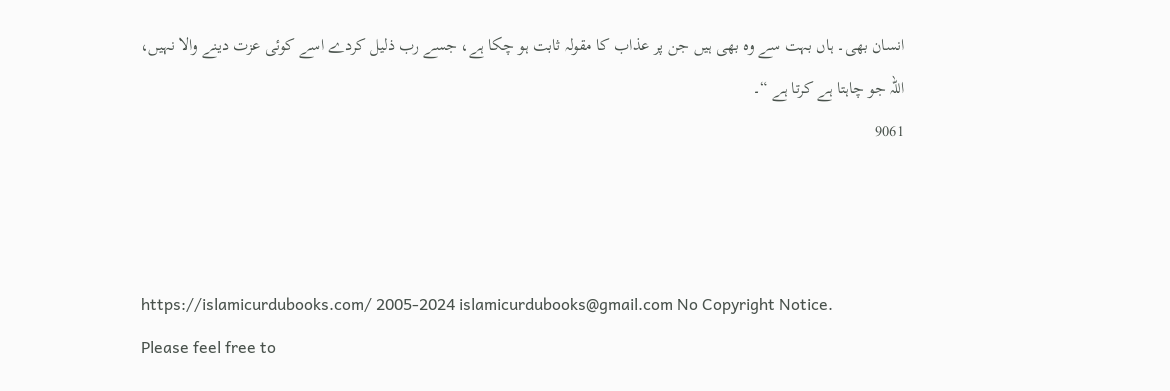انسان بھی۔ ہاں بہت سے وه بھی ہیں جن پر عذاب کا مقولہ ثابت ہو چکا ہے، جسے رب ذلیل کردے اسے کوئی عزت دینے والا نہیں، اللہ جو چاہتا ہے کرتا ہے “۔
9061



https://islamicurdubooks.com/ 2005-2024 islamicurdubooks@gmail.com No Copyright Notice.
Please feel free to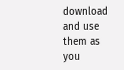download and use them as you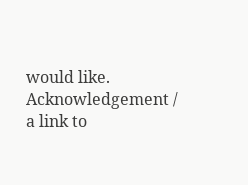would like.
Acknowledgement / a link to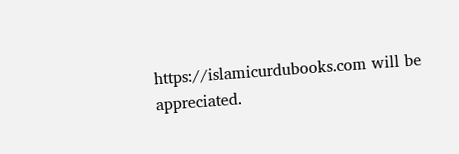https://islamicurdubooks.com will be appreciated.